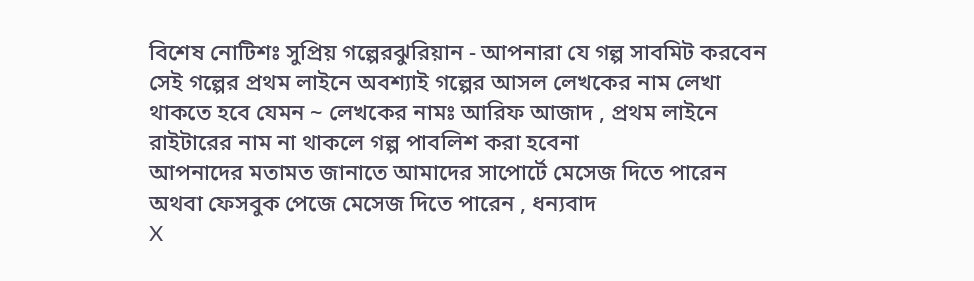বিশেষ নোটিশঃ সুপ্রিয় গল্পেরঝুরিয়ান - আপনারা যে গল্প সাবমিট করবেন সেই গল্পের প্রথম লাইনে অবশ্যাই গল্পের আসল লেখকের নাম লেখা থাকতে হবে যেমন ~ লেখকের নামঃ আরিফ আজাদ , প্রথম লাইনে রাইটারের নাম না থাকলে গল্প পাবলিশ করা হবেনা
আপনাদের মতামত জানাতে আমাদের সাপোর্টে মেসেজ দিতে পারেন অথবা ফেসবুক পেজে মেসেজ দিতে পারেন , ধন্যবাদ
X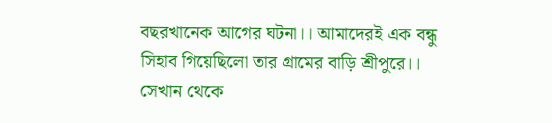বছরখানেক আগের ঘটনা।। আমাদেরই এক বন্ধু
সিহাব গিয়েছিলো তার গ্রামের বাড়ি শ্রীপুরে।।
সেখান থেকে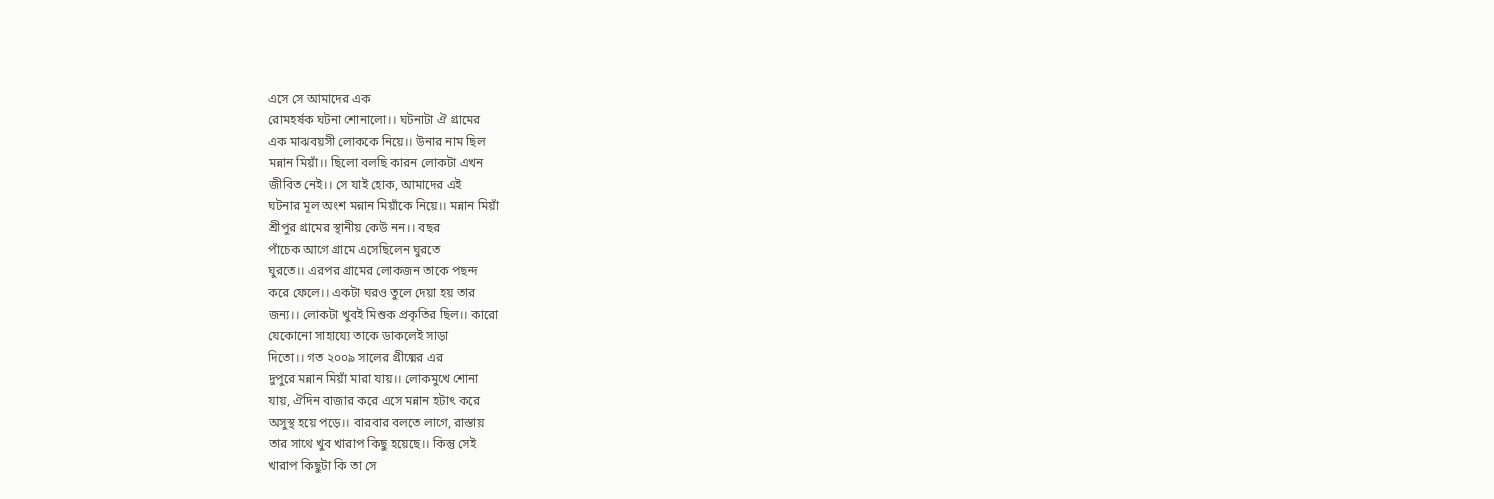এসে সে আমাদের এক
রোমহর্ষক ঘটনা শোনালো।। ঘটনাটা ঐ গ্রামের
এক মাঝবয়সী লোককে নিয়ে।। উনার নাম ছিল
মন্নান মিয়াঁ।। ছিলো বলছি কারন লোকটা এখন
জীবিত নেই।। সে যাই হোক, আমাদের এই
ঘটনার মূল অংশ মন্নান মিয়াঁকে নিয়ে।। মন্নান মিয়াঁ
শ্রীপুর গ্রামের স্থানীয় কেউ নন।। বছর
পাঁচেক আগে গ্রামে এসেছিলেন ঘুরতে
ঘুরতে।। এরপর গ্রামের লোকজন তাকে পছন্দ
করে ফেলে।। একটা ঘরও তুলে দেয়া হয় তার
জন্য।। লোকটা খুবই মিশুক প্রকৃতির ছিল।। কারো
যেকোনো সাহায্যে তাকে ডাকলেই সাড়া
দিতো।। গত ২০০৯ সালের গ্রীষ্মের এর
দুপুরে মন্নান মিয়াঁ মারা যায়।। লোকমুখে শোনা
যায়, ঐদিন বাজার করে এসে মন্নান হটাৎ করে
অসুস্থ হয়ে পড়ে।। বারবার বলতে লাগে, রাস্তায়
তার সাথে খুব খারাপ কিছু হয়েছে।। কিন্তু সেই
খারাপ কিছুটা কি তা সে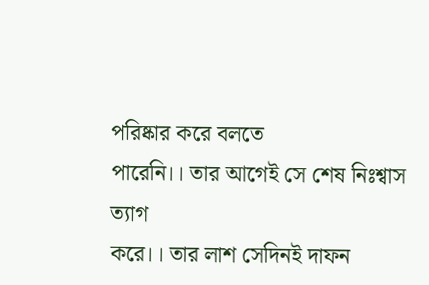পরিষ্কার করে বলতে
পারেনি।। তার আগেই সে শেষ নিঃশ্বাস ত্যাগ
করে।। তার লাশ সেদিনই দাফন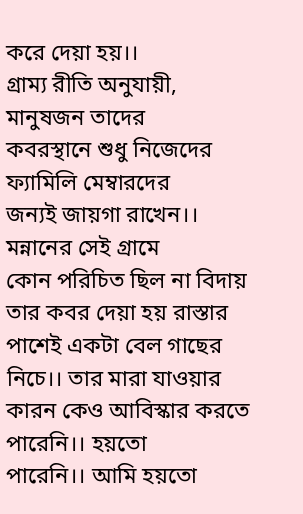করে দেয়া হয়।।
গ্রাম্য রীতি অনুযায়ী, মানুষজন তাদের
কবরস্থানে শুধু নিজেদের ফ্যামিলি মেম্বারদের
জন্যই জায়গা রাখেন।। মন্নানের সেই গ্রামে
কোন পরিচিত ছিল না বিদায় তার কবর দেয়া হয় রাস্তার
পাশেই একটা বেল গাছের নিচে।। তার মারা যাওয়ার
কারন কেও আবিস্কার করতে পারেনি।। হয়তো
পারেনি।। আমি হয়তো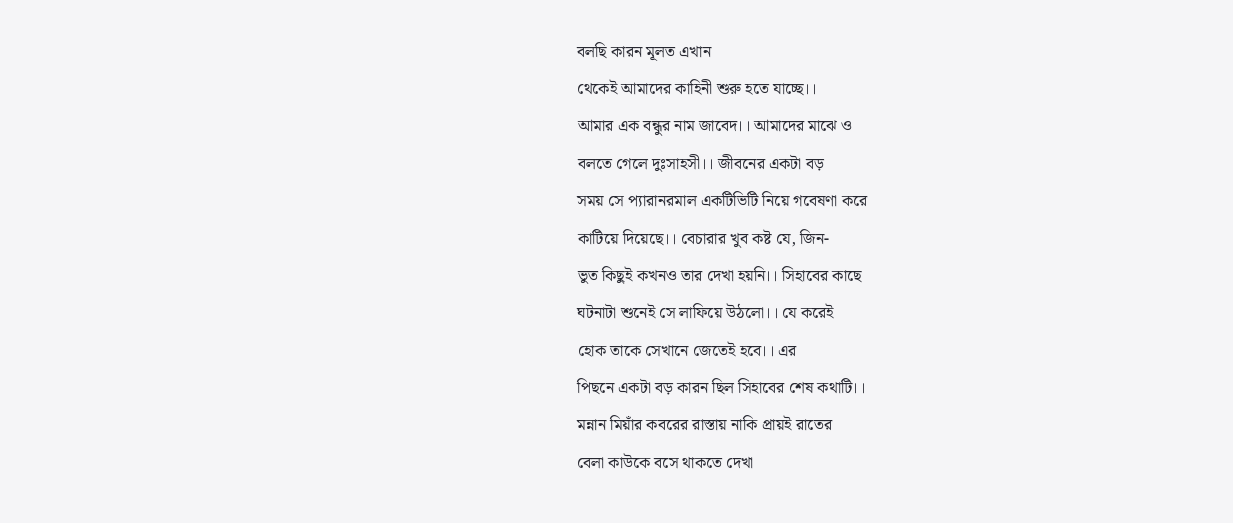বলছি কারন মূলত এখান
থেকেই আমাদের কাহিনী শুরু হতে যাচ্ছে।।
আমার এক বন্ধুর নাম জাবেদ।। আমাদের মাঝে ও
বলতে গেলে দুঃসাহসী।। জীবনের একটা বড়
সময় সে প্যারানরমাল একটিভিটি নিয়ে গবেষণা করে
কাটিয়ে দিয়েছে।। বেচারার খুব কষ্ট যে, জিন-
ভুত কিছুই কখনও তার দেখা হয়নি।। সিহাবের কাছে
ঘটনাটা শুনেই সে লাফিয়ে উঠলো।। যে করেই
হোক তাকে সেখানে জেতেই হবে।। এর
পিছনে একটা বড় কারন ছিল সিহাবের শেষ কথাটি।।
মন্নান মিয়াঁর কবরের রাস্তায় নাকি প্রায়ই রাতের
বেলা কাউকে বসে থাকতে দেখা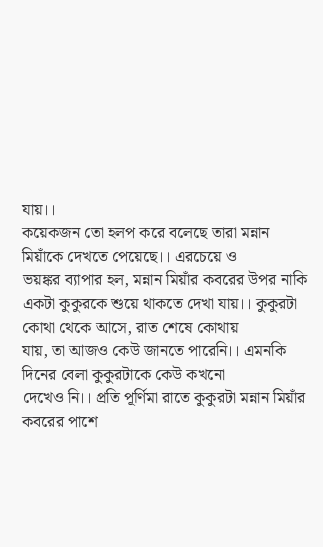যায়।।
কয়েকজন তো হলপ করে বলেছে তারা মন্নান
মিয়াঁকে দেখতে পেয়েছে।। এরচেয়ে ও
ভয়ঙ্কর ব্যাপার হল, মন্নান মিয়াঁর কবরের উপর নাকি
একটা কুকুরকে শুয়ে থাকতে দেখা যায়।। কুকুরটা
কোথা থেকে আসে, রাত শেষে কোথায়
যায়, তা আজও কেউ জানতে পারেনি।। এমনকি
দিনের বেলা কুকুরটাকে কেউ কখনো
দেখেও নি।। প্রতি পূর্ণিমা রাতে কুকুরটা মন্নান মিয়াঁর
কবরের পাশে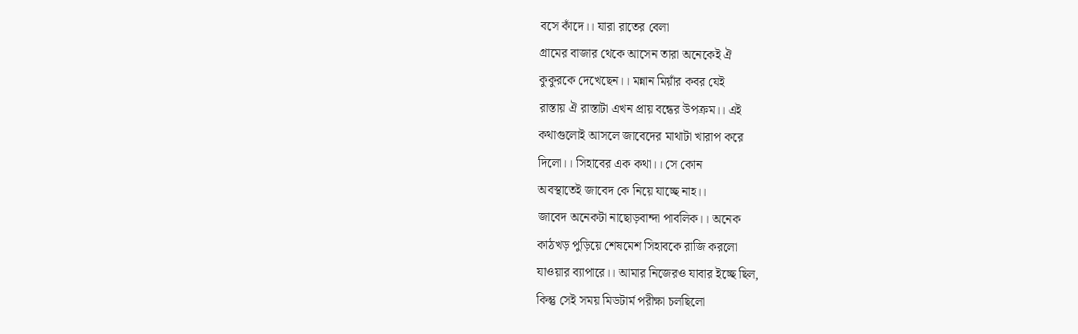বসে কাঁদে।। যারা রাতের বেলা
গ্রামের বাজার থেকে আসেন তারা অনেকেই ঐ
কুকুরকে দেখেছেন।। মন্নান মিয়াঁর কবর যেই
রাস্তায় ঐ রাস্তাটা এখন প্রায় বন্ধের উপক্রম।। এই
কথাগুলোই আসলে জাবেদের মাথাটা খারাপ করে
দিলো।। সিহাবের এক কথা।। সে কোন
অবস্থাতেই জাবেদ কে নিয়ে যাচ্ছে নাহ।।
জাবেদ অনেকটা নাছোড়বান্দা পাবলিক।। অনেক
কাঠখড় পুড়িয়ে শেষমেশ সিহাবকে রাজি করলো
যাওয়ার ব্যাপারে।। আমার নিজেরও যাবার ইচ্ছে ছিল,
কিন্তু সেই সময় মিডটার্ম পরীক্ষা চলছিলো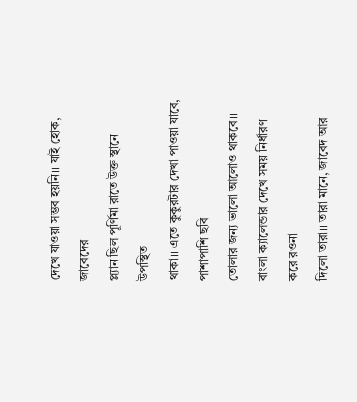দেখে যাওয়া সম্ভব হয়নি।। যাই হোক, জাবেদের
প্ল্যান ছিল পূর্ণিমা রাতে উক্ত স্থানে উপস্থিত
থাকা।। এতে কুকুরটার দেখা পাওয়া যাবে, পাশাপাশি ছবি
তোলার জন্য ভালো আলোও থাকবে।।
বাংলা ক্যালেন্ডার দেখে সময় নির্ধারণ করে রওনা
দিলো তারা।। তারা মানে, জাবেদ আর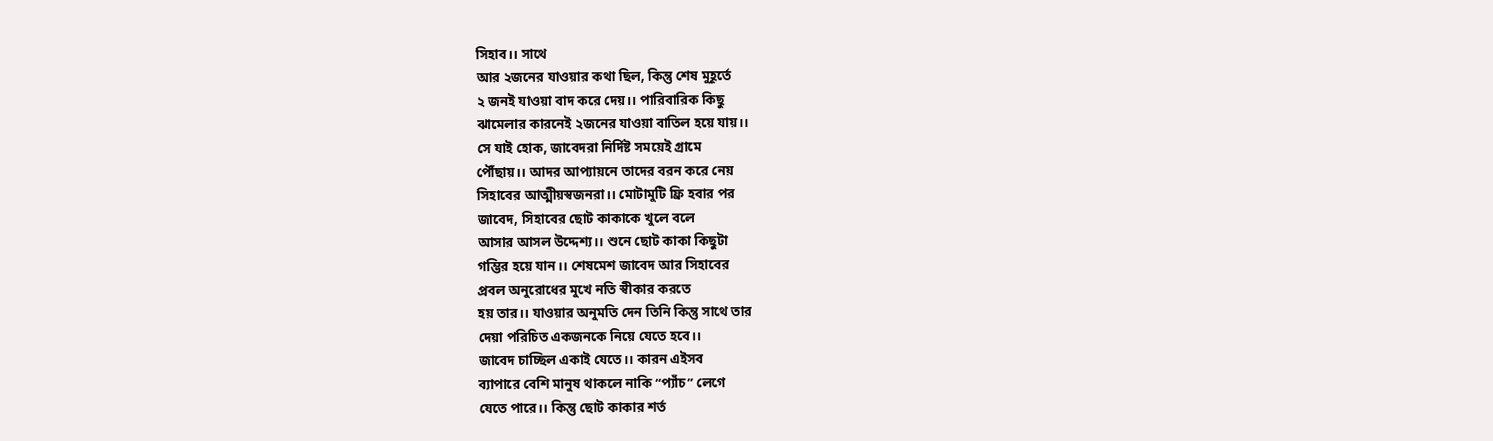সিহাব।। সাথে
আর ২জনের যাওয়ার কথা ছিল, কিন্তু শেষ মুহূর্তে
২ জনই যাওয়া বাদ করে দেয়।। পারিবারিক কিছু
ঝামেলার কারনেই ২জনের যাওয়া বাতিল হয়ে যায়।।
সে যাই হোক, জাবেদরা নির্দিষ্ট সময়েই গ্রামে
পৌঁছায়।। আদর আপ্যায়নে তাদের বরন করে নেয়
সিহাবের আত্মীয়স্বজনরা।। মোটামুটি ফ্রি হবার পর
জাবেদ, সিহাবের ছোট কাকাকে খুলে বলে
আসার আসল উদ্দেশ্য।। শুনে ছোট কাকা কিছুটা
গম্ভির হয়ে যান।। শেষমেশ জাবেদ আর সিহাবের
প্রবল অনুরোধের মুখে নতি স্বীকার করতে
হয় তার।। যাওয়ার অনুমতি দেন তিনি কিন্তু সাথে তার
দেয়া পরিচিত একজনকে নিয়ে যেতে হবে।।
জাবেদ চাচ্ছিল একাই যেতে।। কারন এইসব
ব্যাপারে বেশি মানুষ থাকলে নাকি “প্যাঁচ” লেগে
যেতে পারে।। কিন্তু ছোট কাকার শর্ত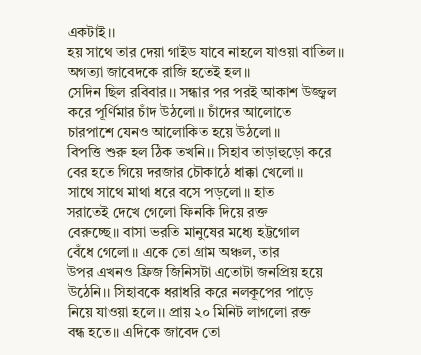একটাই।।
হয় সাথে তার দেয়া গাইড যাবে নাহলে যাওয়া বাতিল।।
অগত্যা জাবেদকে রাজি হতেই হল।।
সেদিন ছিল রবিবার।। সন্ধার পর পরই আকাশ উজ্জ্বল
করে পূর্ণিমার চাঁদ উঠলো।। চাঁদের আলোতে
চারপাশে যেনও আলোকিত হয়ে উঠলো।।
বিপত্তি শুরু হল ঠিক তখনি।। সিহাব তাড়াহুড়ো করে
বের হতে গিয়ে দরজার চৌকাঠে ধাক্কা খেলো।।
সাথে সাথে মাথা ধরে বসে পড়লো।। হাত
সরাতেই দেখে গেলো ফিনকি দিয়ে রক্ত
বেরুচ্ছে।। বাসা ভরতি মানুষের মধ্যে হট্টগোল
বেঁধে গেলো।। একে তো গ্রাম অঞ্চল, তার
উপর এখনও ফ্রিজ জিনিসটা এতোটা জনপ্রিয় হয়ে
উঠেনি।। সিহাবকে ধরাধরি করে নলকূপের পাড়ে
নিয়ে যাওয়া হলে।। প্রায় ২০ মিনিট লাগলো রক্ত
বন্ধ হতে।। এদিকে জাবেদ তো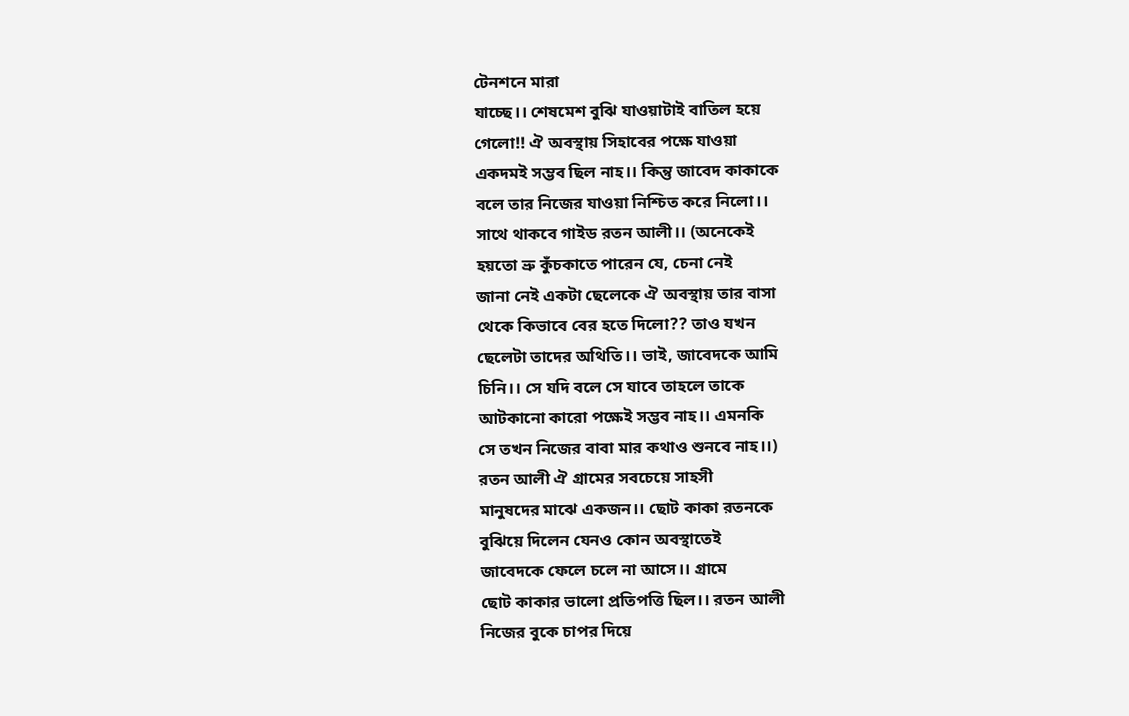টেনশনে মারা
যাচ্ছে।। শেষমেশ বুঝি যাওয়াটাই বাতিল হয়ে
গেলো!! ঐ অবস্থায় সিহাবের পক্ষে যাওয়া
একদমই সম্ভব ছিল নাহ।। কিন্তু জাবেদ কাকাকে
বলে তার নিজের যাওয়া নিশ্চিত করে নিলো।।
সাথে থাকবে গাইড রতন আলী।। (অনেকেই
হয়তো ভ্রু কুঁচকাতে পারেন যে, চেনা নেই
জানা নেই একটা ছেলেকে ঐ অবস্থায় তার বাসা
থেকে কিভাবে বের হতে দিলো?? তাও যখন
ছেলেটা তাদের অথিতি।। ভাই, জাবেদকে আমি
চিনি।। সে যদি বলে সে যাবে তাহলে তাকে
আটকানো কারো পক্ষেই সম্ভব নাহ।। এমনকি
সে তখন নিজের বাবা মার কথাও শুনবে নাহ।।)
রতন আলী ঐ গ্রামের সবচেয়ে সাহসী
মানুষদের মাঝে একজন।। ছোট কাকা রতনকে
বুঝিয়ে দিলেন যেনও কোন অবস্থাতেই
জাবেদকে ফেলে চলে না আসে।। গ্রামে
ছোট কাকার ভালো প্রতিপত্তি ছিল।। রতন আলী
নিজের বুকে চাপর দিয়ে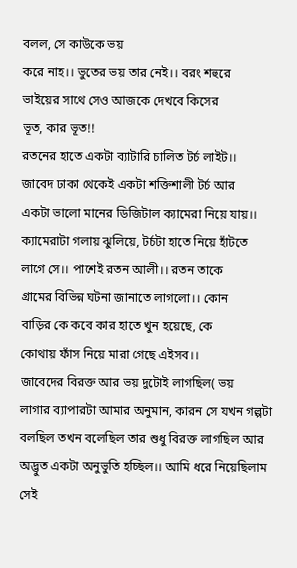বলল, সে কাউকে ভয়
করে নাহ।। ভুতের ভয় তার নেই।। বরং শহুরে
ভাইয়ের সাথে সেও আজকে দেখবে কিসের
ভূত, কার ভূত!!
রতনের হাতে একটা ব্যাটারি চালিত টর্চ লাইট।।
জাবেদ ঢাকা থেকেই একটা শক্তিশালী টর্চ আর
একটা ভালো মানের ডিজিটাল ক্যামেরা নিয়ে যায়।।
ক্যামেরাটা গলায় ঝুলিয়ে, টর্চটা হাতে নিয়ে হাঁটতে
লাগে সে।। পাশেই রতন আলী।। রতন তাকে
গ্রামের বিভিন্ন ঘটনা জানাতে লাগলো।। কোন
বাড়ির কে কবে কার হাতে খুন হয়েছে, কে
কোথায় ফাঁস নিয়ে মারা গেছে এইসব।।
জাবেদের বিরক্ত আর ভয় দুটোই লাগছিল( ভয়
লাগার ব্যাপারটা আমার অনুমান, কারন সে যখন গল্পটা
বলছিল তখন বলেছিল তার শুধু বিরক্ত লাগছিল আর
অদ্ভুত একটা অনুভুতি হচ্ছিল।। আমি ধরে নিয়েছিলাম
সেই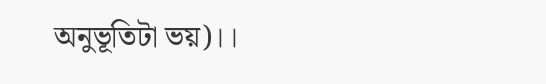অনুভূতিটা ভয়)।।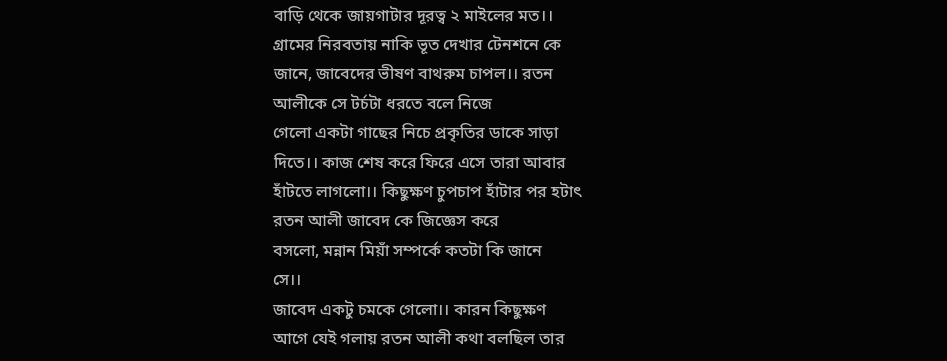বাড়ি থেকে জায়গাটার দূরত্ব ২ মাইলের মত।।
গ্রামের নিরবতায় নাকি ভূত দেখার টেনশনে কে
জানে, জাবেদের ভীষণ বাথরুম চাপল।। রতন
আলীকে সে টর্চটা ধরতে বলে নিজে
গেলো একটা গাছের নিচে প্রকৃতির ডাকে সাড়া
দিতে।। কাজ শেষ করে ফিরে এসে তারা আবার
হাঁটতে লাগলো।। কিছুক্ষণ চুপচাপ হাঁটার পর হটাৎ
রতন আলী জাবেদ কে জিজ্ঞেস করে
বসলো, মন্নান মিয়াঁ সম্পর্কে কতটা কি জানে
সে।।
জাবেদ একটু চমকে গেলো।। কারন কিছুক্ষণ
আগে যেই গলায় রতন আলী কথা বলছিল তার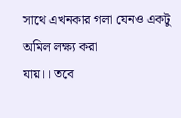সাথে এখনকার গলা যেনও একটু অমিল লক্ষ্য করা
যায়।। তবে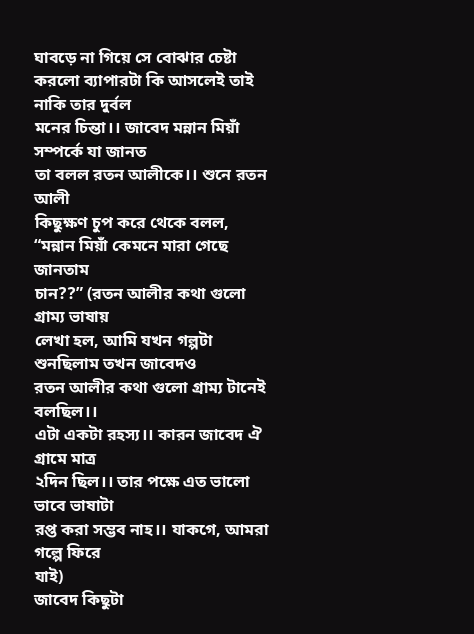ঘাবড়ে না গিয়ে সে বোঝার চেষ্টা
করলো ব্যাপারটা কি আসলেই তাই নাকি তার দুর্বল
মনের চিন্তা।। জাবেদ মন্নান মিয়াঁ সম্পর্কে যা জানত
তা বলল রতন আলীকে।। শুনে রতন আলী
কিছুক্ষণ চুপ করে থেকে বলল,
“মন্নান মিয়াঁ কেমনে মারা গেছে জানতাম
চান??” (রতন আলীর কথা গুলো গ্রাম্য ভাষায়
লেখা হল, আমি যখন গল্পটা শুনছিলাম তখন জাবেদও
রতন আলীর কথা গুলো গ্রাম্য টানেই বলছিল।।
এটা একটা রহস্য।। কারন জাবেদ ঐ গ্রামে মাত্র
২দিন ছিল।। তার পক্ষে এত ভালো ভাবে ভাষাটা
রপ্ত করা সম্ভব নাহ।। যাকগে, আমরা গল্পে ফিরে
যাই)
জাবেদ কিছুটা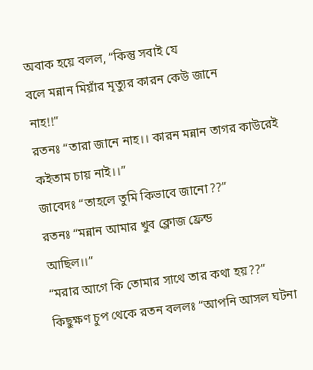অবাক হয়ে বলল, “কিন্তু সবাই যে
বলে মন্নান মিয়াঁর মৃত্যুর কারন কেউ জানে
নাহ!!”
রতনঃ “তারা জানে নাহ।। কারন মন্নান তাগর কাউরেই
কইতাম চায় নাই।।”
জাবেদঃ “তাহলে তুমি কিভাবে জানো??”
রতনঃ “মন্নান আমার খুব ক্লোজ ফ্রেন্ড
আছিল।।”
“মরার আগে কি তোমার সাথে তার কথা হয়??”
কিছুক্ষণ চুপ থেকে রতন বললঃ “আপনি আসল ঘটনা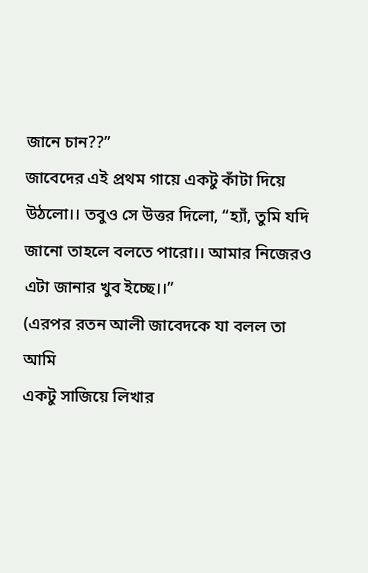জানে চান??”
জাবেদের এই প্রথম গায়ে একটু কাঁটা দিয়ে
উঠলো।। তবুও সে উত্তর দিলো, “হ্যাঁ, তুমি যদি
জানো তাহলে বলতে পারো।। আমার নিজেরও
এটা জানার খুব ইচ্ছে।।”
(এরপর রতন আলী জাবেদকে যা বলল তা আমি
একটু সাজিয়ে লিখার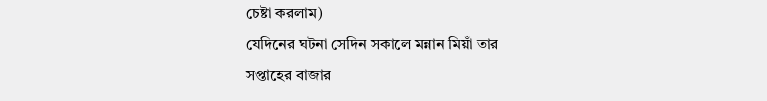চেষ্টা করলাম)
যেদিনের ঘটনা সেদিন সকালে মন্নান মিয়াঁ তার
সপ্তাহের বাজার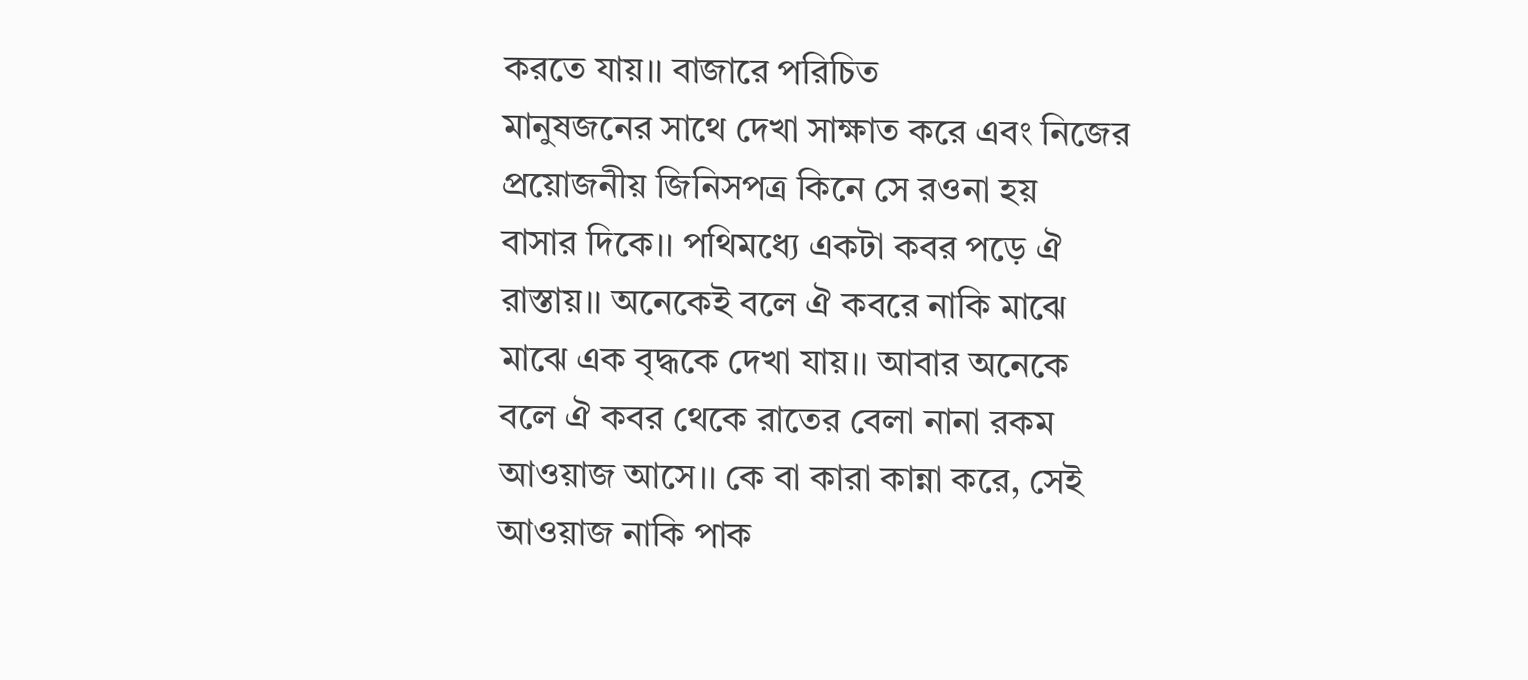করতে যায়।। বাজারে পরিচিত
মানুষজনের সাথে দেখা সাক্ষাত করে এবং নিজের
প্রয়োজনীয় জিনিসপত্র কিনে সে রওনা হয়
বাসার দিকে।। পথিমধ্যে একটা কবর পড়ে ঐ
রাস্তায়।। অনেকেই বলে ঐ কবরে নাকি মাঝে
মাঝে এক বৃদ্ধকে দেখা যায়।। আবার অনেকে
বলে ঐ কবর থেকে রাতের বেলা নানা রকম
আওয়াজ আসে।। কে বা কারা কান্না করে, সেই
আওয়াজ নাকি পাক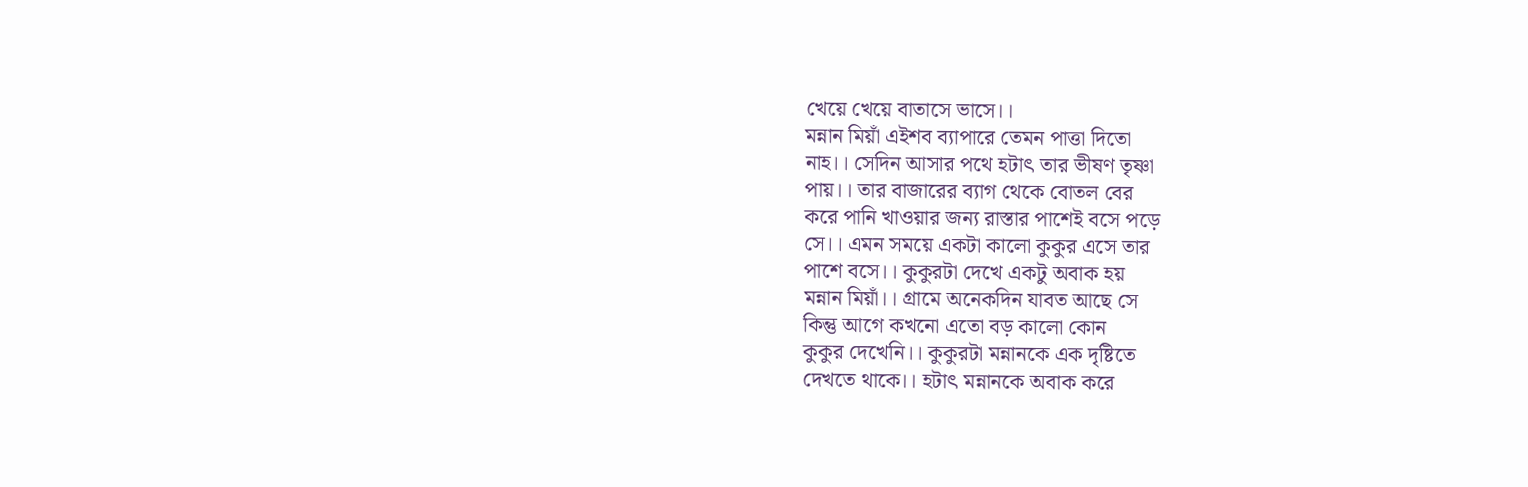খেয়ে খেয়ে বাতাসে ভাসে।।
মন্নান মিয়াঁ এইশব ব্যাপারে তেমন পাত্তা দিতো
নাহ।। সেদিন আসার পথে হটাৎ তার ভীষণ তৃষ্ণা
পায়।। তার বাজারের ব্যাগ থেকে বোতল বের
করে পানি খাওয়ার জন্য রাস্তার পাশেই বসে পড়ে
সে।। এমন সময়ে একটা কালো কুকুর এসে তার
পাশে বসে।। কুকুরটা দেখে একটু অবাক হয়
মন্নান মিয়াঁ।। গ্রামে অনেকদিন যাবত আছে সে
কিন্তু আগে কখনো এতো বড় কালো কোন
কুকুর দেখেনি।। কুকুরটা মন্নানকে এক দৃষ্টিতে
দেখতে থাকে।। হটাৎ মন্নানকে অবাক করে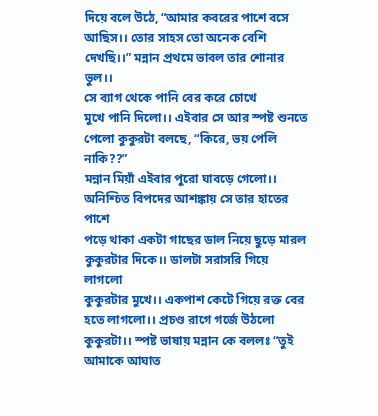দিয়ে বলে উঠে, “আমার কবরের পাশে বসে
আছিস।। তোর সাহস তো অনেক বেশি
দেখছি।।” মন্নান প্রথমে ভাবল তার শোনার ভুল।।
সে ব্যাগ থেকে পানি বের করে চোখে
মুখে পানি দিলো।। এইবার সে আর স্পষ্ট শুনতে
পেলো কুকুরটা বলছে, “কিরে, ভয় পেলি
নাকি??”
মন্নান মিয়াঁ এইবার পুরো ঘাবড়ে গেলো।।
অনিশ্চিত বিপদের আশঙ্কায় সে তার হাতের পাশে
পড়ে থাকা একটা গাছের ডাল নিয়ে ছুড়ে মারল
কুকুরটার দিকে।। ডালটা সরাসরি গিয়ে লাগলো
কুকুরটার মুখে।। একপাশ কেটে গিয়ে রক্ত বের
হতে লাগলো।। প্রচণ্ড রাগে গর্জে উঠলো
কুকুরটা।। স্পষ্ট ভাষায় মন্নান কে বললঃ “তুই
আমাকে আঘাত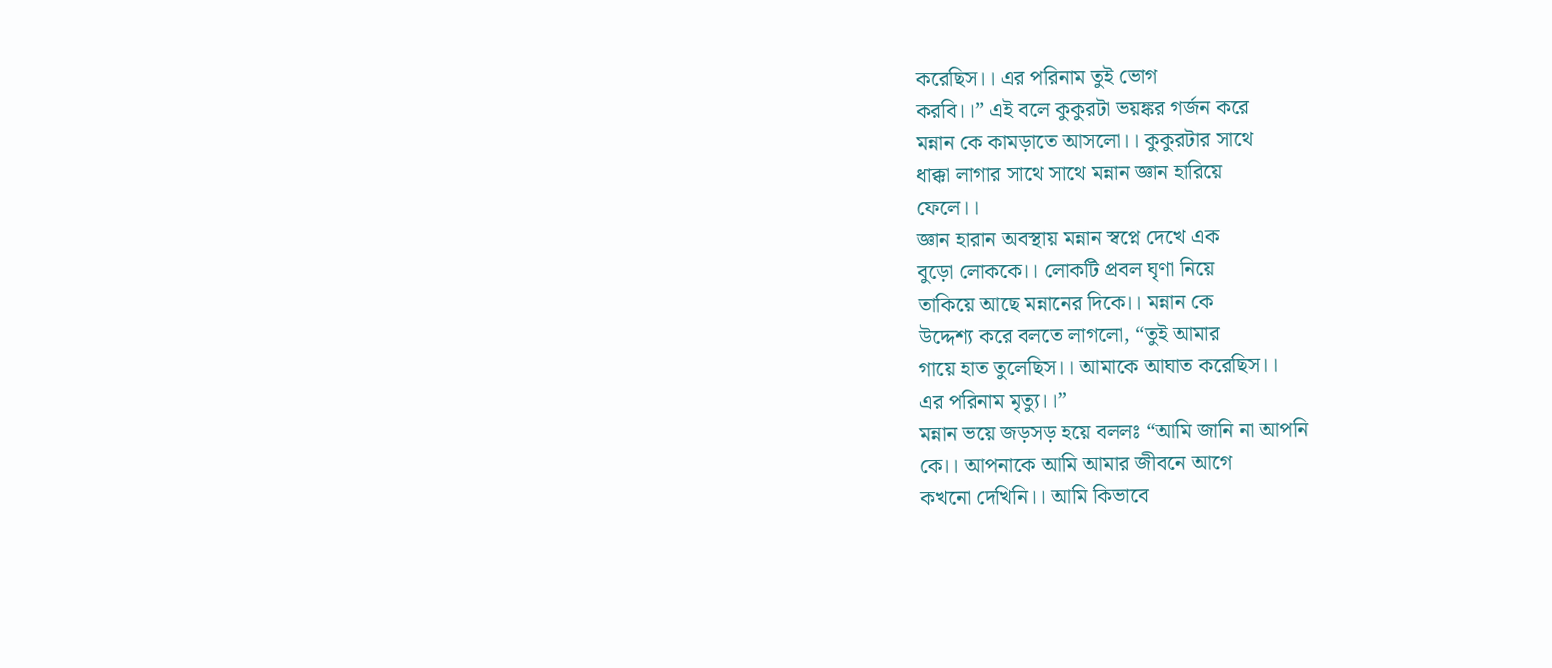করেছিস।। এর পরিনাম তুই ভোগ
করবি।।” এই বলে কুকুরটা ভয়ঙ্কর গর্জন করে
মন্নান কে কামড়াতে আসলো।। কুকুরটার সাথে
ধাক্কা লাগার সাথে সাথে মন্নান জ্ঞান হারিয়ে
ফেলে।।
জ্ঞান হারান অবস্থায় মন্নান স্বপ্নে দেখে এক
বুড়ো লোককে।। লোকটি প্রবল ঘৃণা নিয়ে
তাকিয়ে আছে মন্নানের দিকে।। মন্নান কে
উদ্দেশ্য করে বলতে লাগলো, “তুই আমার
গায়ে হাত তুলেছিস।। আমাকে আঘাত করেছিস।।
এর পরিনাম মৃত্যু।।”
মন্নান ভয়ে জড়সড় হয়ে বললঃ “আমি জানি না আপনি
কে।। আপনাকে আমি আমার জীবনে আগে
কখনো দেখিনি।। আমি কিভাবে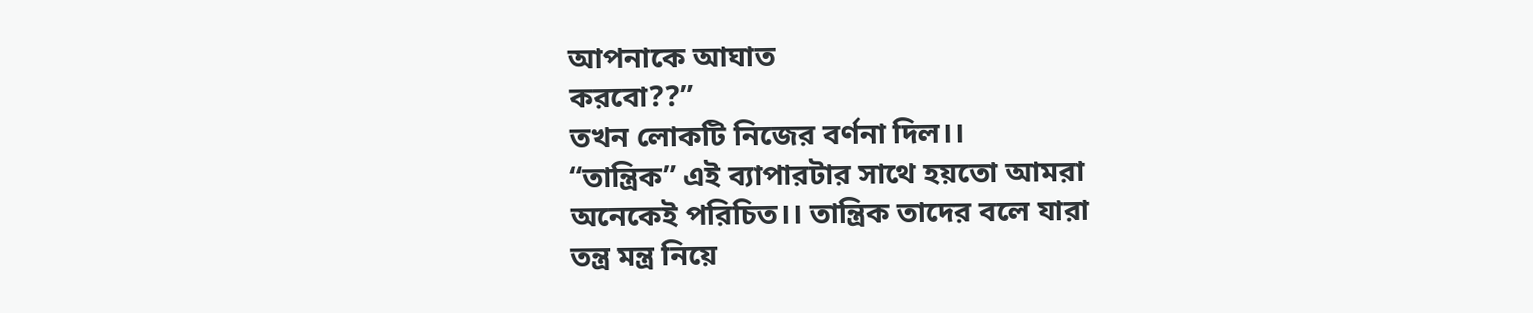আপনাকে আঘাত
করবো??”
তখন লোকটি নিজের বর্ণনা দিল।।
“তান্ত্রিক” এই ব্যাপারটার সাথে হয়তো আমরা
অনেকেই পরিচিত।। তান্ত্রিক তাদের বলে যারা
তন্ত্র মন্ত্র নিয়ে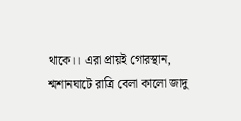থাকে।। এরা প্রায়ই গোরস্থান,
শ্মশানঘাটে রাত্রি বেলা কালো জাদু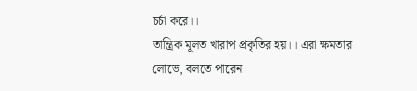চর্চা করে।।
তান্ত্রিক মূলত খারাপ প্রকৃতির হয়।। এরা ক্ষমতার
লোভে, বলতে পারেন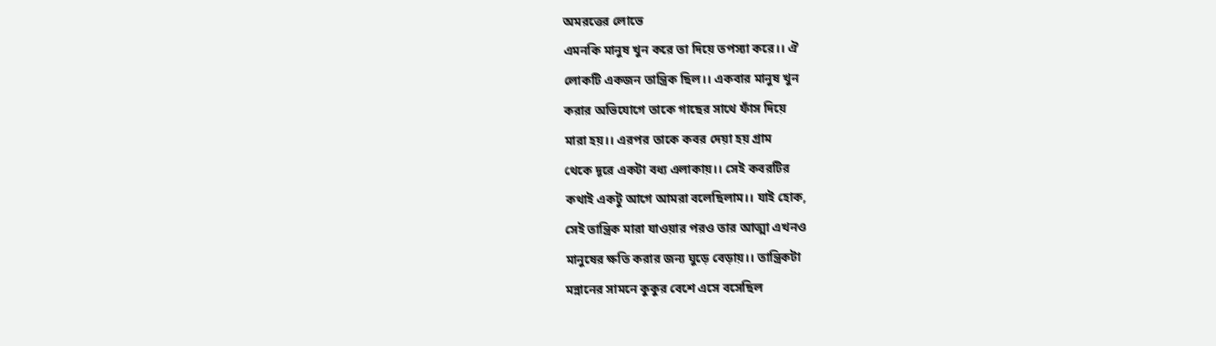অমরত্তের লোভে
এমনকি মানুষ খুন করে তা দিয়ে তপস্যা করে।। ঐ
লোকটি একজন তান্ত্রিক ছিল।। একবার মানুষ খুন
করার অভিযোগে তাকে গাছের সাথে ফাঁস দিয়ে
মারা হয়।। এরপর তাকে কবর দেয়া হয় গ্রাম
থেকে দূরে একটা বধ্য এলাকায়।। সেই কবরটির
কথাই একটু আগে আমরা বলেছিলাম।। যাই হোক,
সেই তান্ত্রিক মারা যাওয়ার পরও তার আত্মা এখনও
মানুষের ক্ষতি করার জন্য ঘুড়ে বেড়ায়।। তান্ত্রিকটা
মন্নানের সামনে কুকুর বেশে এসে বসেছিল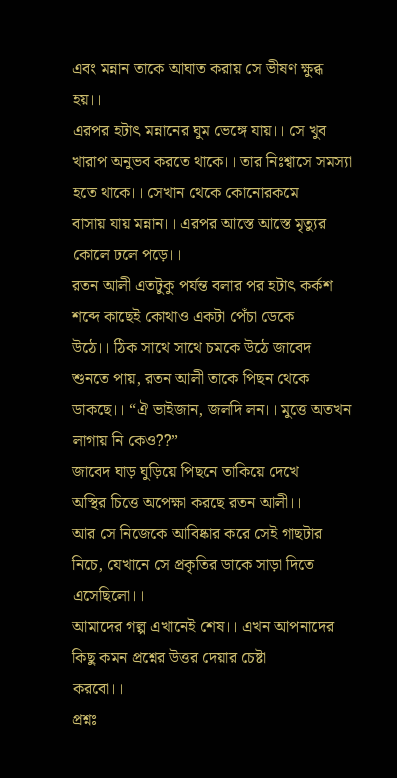এবং মন্নান তাকে আঘাত করায় সে ভীষণ ক্ষুব্ধ
হয়।।
এরপর হটাৎ মন্নানের ঘুম ভেঙ্গে যায়।। সে খুব
খারাপ অনুভব করতে থাকে।। তার নিঃশ্বাসে সমস্যা
হতে থাকে।। সেখান থেকে কোনোরকমে
বাসায় যায় মন্নান।। এরপর আস্তে আস্তে মৃত্যুর
কোলে ঢলে পড়ে।।
রতন আলী এতটুকু পর্যন্ত বলার পর হটাৎ কর্কশ
শব্দে কাছেই কোথাও একটা পেঁচা ডেকে
উঠে।। ঠিক সাথে সাথে চমকে উঠে জাবেদ
শুনতে পায়, রতন আলী তাকে পিছন থেকে
ডাকছে।। “ঐ ভাইজান, জলদি লন।। মুত্তে অতখন
লাগায় নি কেও??”
জাবেদ ঘাড় ঘুড়িয়ে পিছনে তাকিয়ে দেখে
অস্থির চিত্তে অপেক্ষা করছে রতন আলী।।
আর সে নিজেকে আবিষ্কার করে সেই গাছটার
নিচে, যেখানে সে প্রকৃতির ডাকে সাড়া দিতে
এসেছিলো।।
আমাদের গল্প এখানেই শেষ।। এখন আপনাদের
কিছু কমন প্রশ্নের উত্তর দেয়ার চেষ্টা
করবো।।
প্রশ্নঃ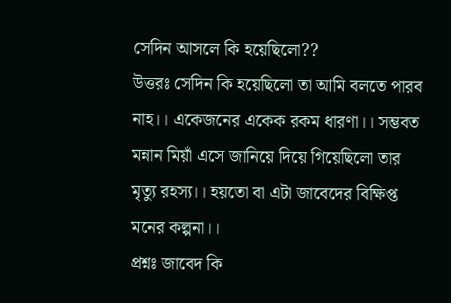সেদিন আসলে কি হয়েছিলো??
উত্তরঃ সেদিন কি হয়েছিলো তা আমি বলতে পারব
নাহ।। একেজনের একেক রকম ধারণা।। সম্ভবত
মন্নান মিয়াঁ এসে জানিয়ে দিয়ে গিয়েছিলো তার
মৃত্যু রহস্য।। হয়তো বা এটা জাবেদের বিক্ষিপ্ত
মনের কল্পনা।।
প্রশ্নঃ জাবেদ কি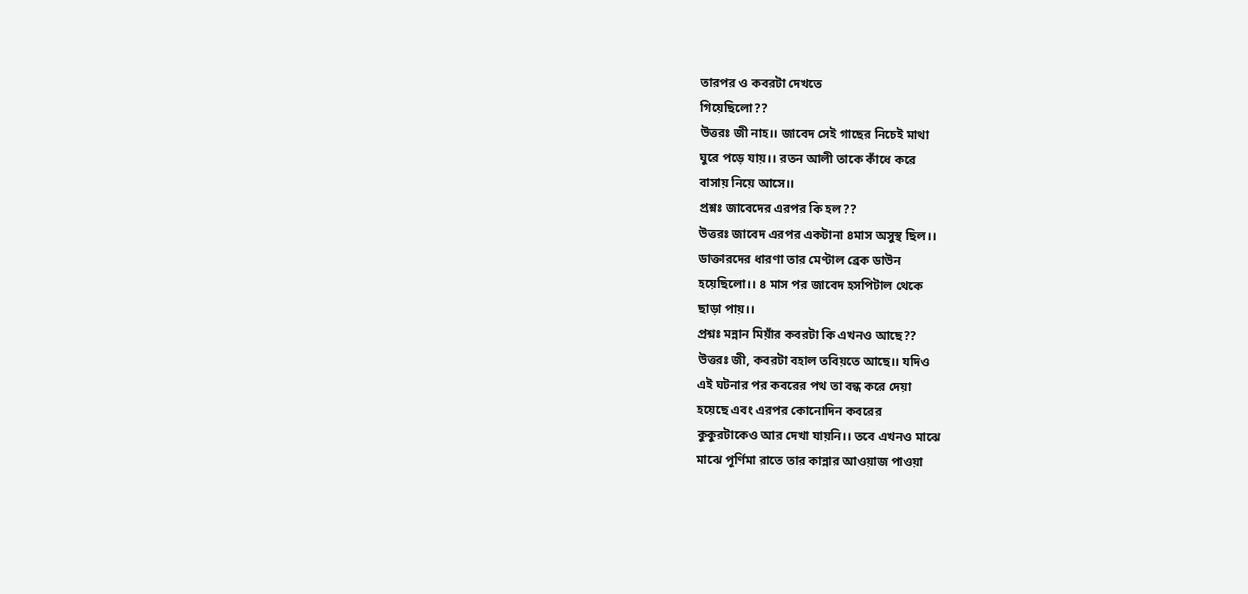তারপর ও কবরটা দেখতে
গিয়েছিলো??
উত্তরঃ জী নাহ।। জাবেদ সেই গাছের নিচেই মাথা
ঘুরে পড়ে যায়।। রতন আলী তাকে কাঁধে করে
বাসায় নিয়ে আসে।।
প্রশ্নঃ জাবেদের এরপর কি হল??
উত্তরঃ জাবেদ এরপর একটানা ৪মাস অসুস্থ ছিল।।
ডাক্তারদের ধারণা তার মেণ্টাল ব্রেক ডাউন
হয়েছিলো।। ৪ মাস পর জাবেদ হসপিটাল থেকে
ছাড়া পায়।।
প্রশ্নঃ মন্নান মিয়াঁর কবরটা কি এখনও আছে??
উত্তরঃ জী, কবরটা বহাল তবিয়তে আছে।। যদিও
এই ঘটনার পর কবরের পথ তা বন্ধ করে দেয়া
হয়েছে এবং এরপর কোনোদিন কবরের
কুকুরটাকেও আর দেখা যায়নি।। তবে এখনও মাঝে
মাঝে পূর্ণিমা রাতে তার কান্নার আওয়াজ পাওয়া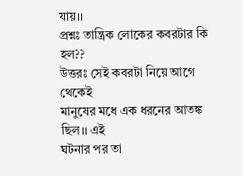যায়।।
প্রশ্নঃ তান্ত্রিক লোকের কবরটার কি হল??
উত্তরঃ সেই কবরটা নিয়ে আগে থেকেই
মানুষের মধে এক ধরনের আতঙ্ক ছিল।। এই
ঘটনার পর তা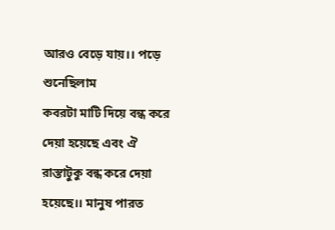আরও বেড়ে যায়।। পড়ে শুনেছিলাম
কবরটা মাটি দিয়ে বন্ধ করে দেয়া হয়েছে এবং ঐ
রাস্তাটুকু বন্ধ করে দেয়া হয়েছে।। মানুষ পারত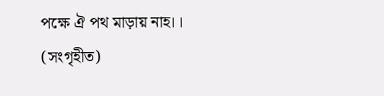পক্ষে ঐ পথ মাড়ায় নাহ।।
(সংগৃহীত)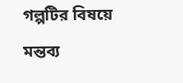গল্পটির বিষয়ে মন্তব্য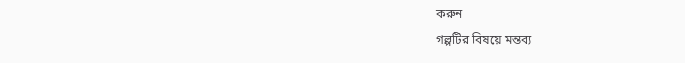করুন
গল্পটির বিষয়ে মন্তব্য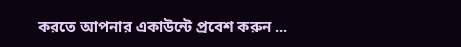করতে আপনার একাউন্টে প্রবেশ করুন ...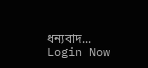ধন্যবাদ... Login Now